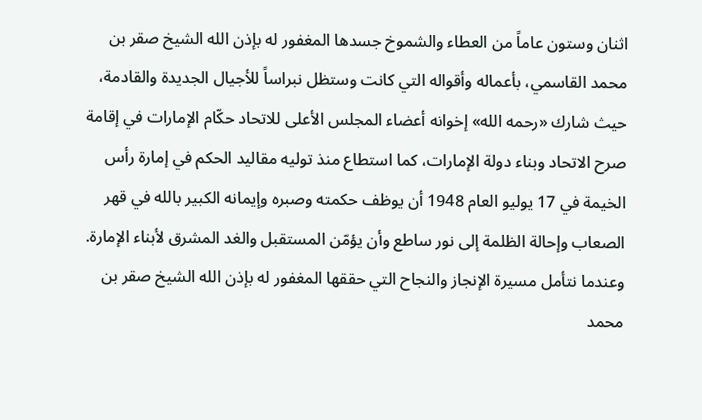اثنان وستون عاماً من العطاء والشموخ جسدها المغفور له بإذن الله الشيخ صقر بن محمد القاسمي، بأعماله وأقواله التي كانت وستظل نبراساً للأجيال الجديدة والقادمة، حيث شارك «رحمه الله» إخوانه أعضاء المجلس الأعلى للاتحاد حكّام الإمارات في إقامة صرح الاتحاد وبناء دولة الإمارات، كما استطاع منذ توليه مقاليد الحكم في إمارة رأس الخيمة في 17 يوليو العام 1948 أن يوظف حكمته وصبره وإيمانه الكبير بالله في قهر الصعاب وإحالة الظلمة إلى نور ساطع وأن يؤمّن المستقبل والغد المشرق لأبناء الإمارة.
وعندما نتأمل مسيرة الإنجاز والنجاح التي حققها المغفور له بإذن الله الشيخ صقر بن محمد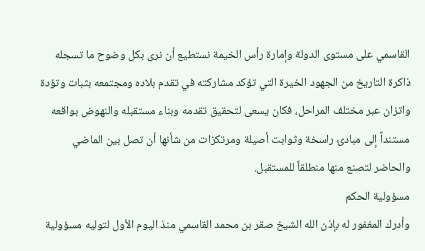القاسمي على مستوى الدولة وإمارة رأس الخيمة نستطيع أن نرى بكل وضوح ما تسجله ذاكرة التاريخ من الجهود الخيرة التي تؤكد مشاركته في تقدم بلاده ومجتمعه بثبات وتؤدة واتزان عبر مختلف المراحل، فكان يسعى لتحقيق تقدمه وبناء مستقبله والنهوض بواقعه مستنداً إلى مبادئ راسخة وثوابت أصيلة ومرتكزات من شأنها أن تصل بين الماضي والحاضر لتصنع منها منطلقاً للمستقبل.
مسؤولية الحكم
وأدرك المغفور له بإذن الله الشيخ صقر بن محمد القاسمي منذ اليوم الأول لتوليه مسؤولية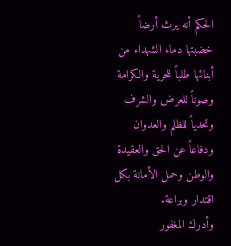الحكم أنه يرث أرضاً خضبتها دماء الشهداء من أبنائها طلباً للحرية والكرامة وصوناً للعرض والشرف وتحدياً للظلم والعدوان ودفاعاً عن الحق والعقيدة والوطن وحمل الأمانة بكل اقتدار وبراعة.
وأدرك المغفور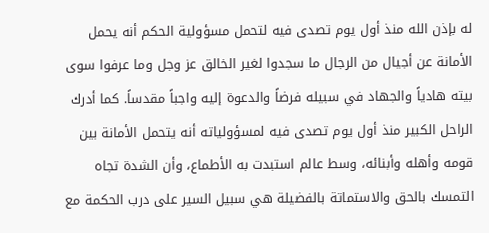له بإذن الله منذ أول يوم تصدى فيه لتحمل مسؤولية الحكم أنه يحمل الأمانة عن أجيال من الرجال ما سجدوا لغير الخالق عز وجل وما عرفوا سوى بيته هادياً والجهاد في سبيله فرضاً والدعوة إليه واجباً مقدساً. كما أدرك الراحل الكبير منذ أول يوم تصدى فيه لمسؤولياته أنه يتحمل الأمانة بين قومه وأهله وأبنائه، وسط عالم استبدت به الأطماع، وأن الشدة تجاه التمسك بالحق والاستماتة بالفضيلة هي سبيل السير على درب الحكمة مع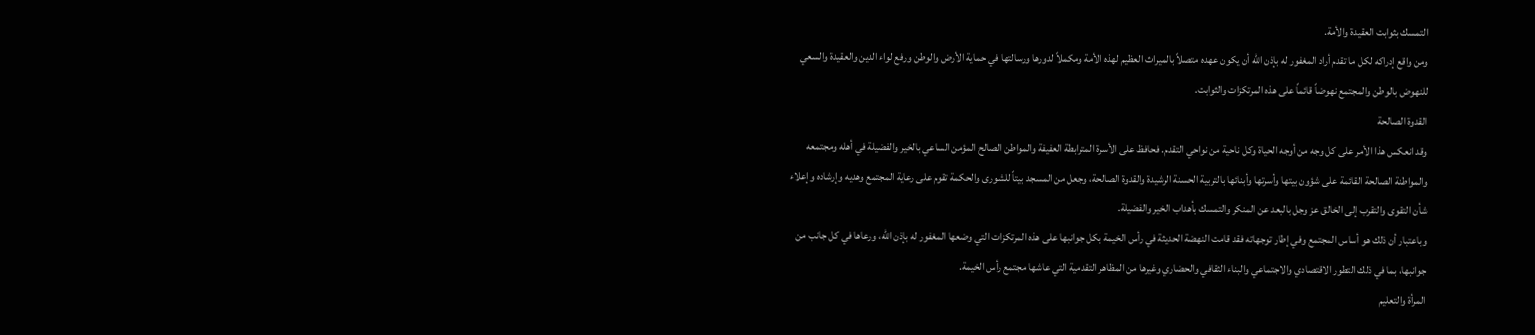التمسك بثوابت العقيدة والأمة.
ومن واقع إدراكه لكل ما تقدم أراد المغفور له بإذن الله أن يكون عهده متصلاً بالميراث العظيم لهذه الأمة ومكملاً لدورها ورسالتها في حماية الأرض والوطن ورفع لواء الدين والعقيدة والسعي للنهوض بالوطن والمجتمع نهوضاً قائماً على هذه المرتكزات والثوابت.
القدوة الصالحة
وقد انعكس هذا الأمر على كل وجه من أوجه الحياة وكل ناحية من نواحي التقدم. فحافظ على الأسرة المترابطة العفيفة والمواطن الصالح المؤمن الساعي بالخير والفضيلة في أهله ومجتمعه والمواطنة الصالحة القائمة على شؤون بيتها وأسرتها وأبنائها بالتربية الحسنة الرشيدة والقدوة الصالحة، وجعل من المسجد بيتاً للشورى والحكمة تقوم على رعاية المجتمع وهديه وإرشاده وإعلاء شأن التقوى والتقرب إلى الخالق عز وجل بالبعد عن المنكر والتمسك بأهداب الخير والفضيلة.
وباعتبار أن ذلك هو أساس المجتمع وفي إطار توجهاته فقد قامت النهضة الحديثة في رأس الخيمة بكل جوانبها على هذه المرتكزات التي وضعها المغفور له بإذن الله، ورعاها في كل جانب من جوانبها، بما في ذلك التطور الاقتصادي والاجتماعي والبناء الثقافي والحضاري وغيرها من المظاهر التقدمية التي عاشها مجتمع رأس الخيمة.
المرأة والتعليم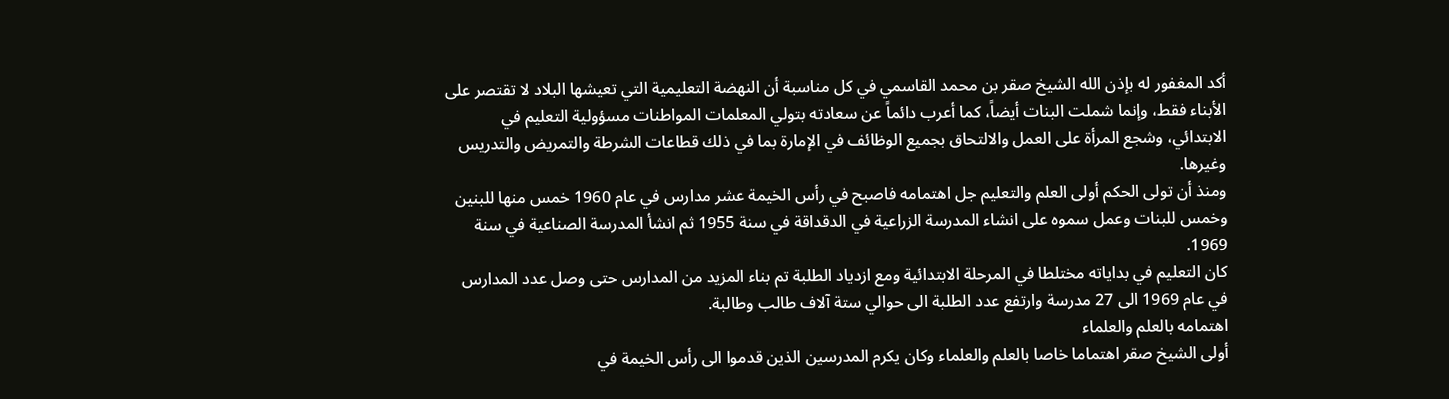أكد المغفور له بإذن الله الشيخ صقر بن محمد القاسمي في كل مناسبة أن النهضة التعليمية التي تعيشها البلاد لا تقتصر على الأبناء فقط، وإنما شملت البنات أيضاً، كما أعرب دائماً عن سعادته بتولي المعلمات المواطنات مسؤولية التعليم في الابتدائي، وشجع المرأة على العمل والالتحاق بجميع الوظائف في الإمارة بما في ذلك قطاعات الشرطة والتمريض والتدريس وغيرها.
ومنذ أن تولى الحكم أولى العلم والتعليم جل اهتمامه فاصبح في رأس الخيمة عشر مدارس في عام 1960 خمس منها للبنين وخمس للبنات وعمل سموه على انشاء المدرسة الزراعية في الدقداقة في سنة 1955 ثم انشأ المدرسة الصناعية في سنة 1969.
كان التعليم في بداياته مختلطا في المرحلة الابتدائية ومع ازدياد الطلبة تم بناء المزيد من المدارس حتى وصل عدد المدارس في عام 1969 الى 27 مدرسة وارتفع عدد الطلبة الى حوالي ستة آلاف طالب وطالبة.
اهتمامه بالعلم والعلماء
أولى الشيخ صقر اهتماما خاصا بالعلم والعلماء وكان يكرم المدرسين الذين قدموا الى رأس الخيمة في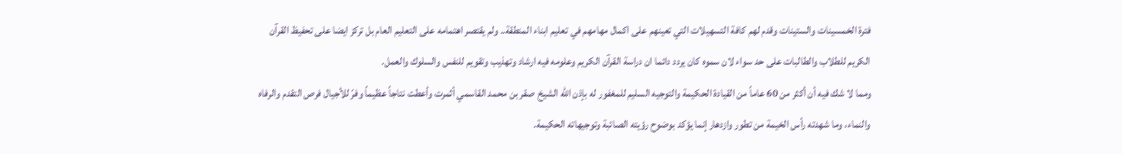فترة الخمسينات والستينات وقدم لهم كافة التسهيلات التي تعينهم على اكمال مهامهم في تعليم ابناء المنطقة.. ولم يقتصر اهتمامه على التعليم العام بل تركز ايضا على تحفيظ القرآن الكريم للطلاب والطالبات على حد سواء لان سموه كان يردد دائما ان دراسة القرآن الكريم وعلومه فيه ارشاد وتهذيب وتقويم للنفس والسلوك والعمل.
ومما لا شك فيه أن أكثر من 60 عاماً من القيادة الحكيمة والتوجيه السليم للمغفور له بإذن الله الشيخ صقر بن محمد القاسمي أثمرت وأعطت نتاجاً عظيماً وفرّ للأجيال فرص التقدم والرفاه والنماء، وما شهدته رأس الخيمة من تطور وازدهار إنما يؤكد بوضوح رؤيته الصائبة وتوجيهاته الحكيمة.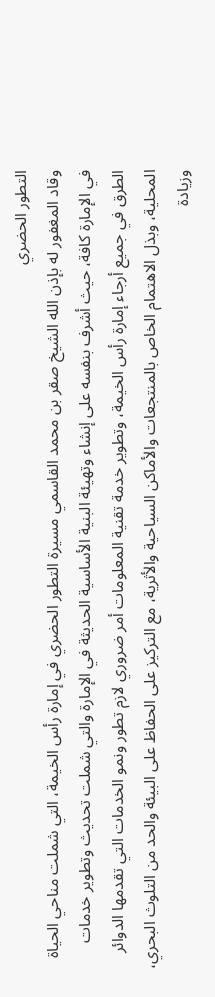التطور الحضري
وقاد المغفور له بإذن الله الشيخ صقر بن محمد القاسمي مسيرة التطور الحضري في إمارة رأس الخيمة، التي شملت مناحي الحياة في الإمارة كافة، حيث أشرف بنفسه على إنشاء وتهيئة البنية الأساسية الحديثة في الإمارة والتي شملت تحديث وتطوير خدمات الطرق في جميع أرجاء إمارة رأس الخيمة، وتطوير خدمة تقنية المعلومات أمر ضروري لازم تطور ونمو الخدمات التي تقدمها الدوائر المحلية، وبذل الاهتمام الخاص بالمنتجعات والأماكن السياحية والأثرية، مع التركيز على الحفاظ على البيئة والحد من التلوث البحري، وزيادة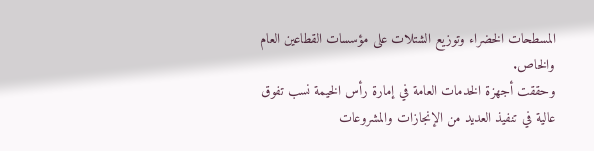المسطحات الخضراء وتوزيع الشتلات على مؤسسات القطاعين العام والخاص.
وحققت أجهزة الخدمات العامة في إمارة رأس الخيمة نسب تفوق عالية في تنفيذ العديد من الإنجازات والمشروعات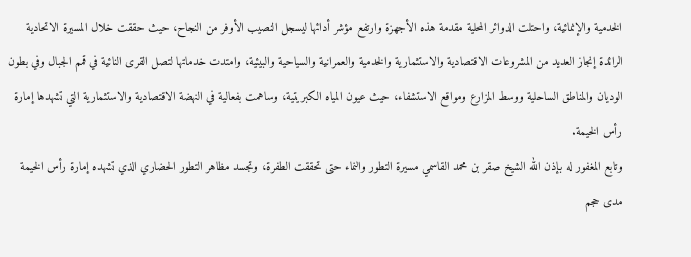الخدمية والإنمائية، واحتلت الدوائر المحلية مقدمة هذه الأجهزة وارتفع مؤشر أدائها ليسجل النصيب الأوفر من النجاح، حيث حققت خلال المسيرة الاتحادية الرائدة إنجاز العديد من المشروعات الاقتصادية والاستثمارية والخدمية والعمرانية والسياحية والبيئية، وامتدت خدماتها لتصل القرى النائية في قمم الجبال وفي بطون الوديان والمناطق الساحلية ووسط المزارع ومواقع الاستشفاء، حيث عيون المياه الكبريتية، وساهمت بفعالية في النهضة الاقتصادية والاستثمارية التي تشهدها إمارة رأس الخيمة.
وتابع المغفور له بإذن الله الشيخ صقر بن محمد القاسمي مسيرة التطور والنماء حتى تحققت الطفرة، وتجسد مظاهر التطور الحضاري الذي تشهده إمارة رأس الخيمة مدى حجم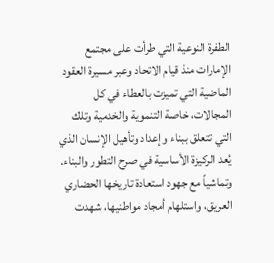الطفرة النوعية التي طرأت على مجتمع الإمارات منذ قيام الاتحاد وعبر مسيرة العقود الماضية التي تميزت بالعطاء في كل المجالات، خاصة التنموية والخدمية وتلك التي تتعلق ببناء وإعداد وتأهيل الإنسان الذي يُعد الركيزة الأساسية في صرح التطور والبناء.
وتماشياً مع جهود استعادة تاريخها الحضاري العريق، واستلهام أمجاد مواطنيها، شهدت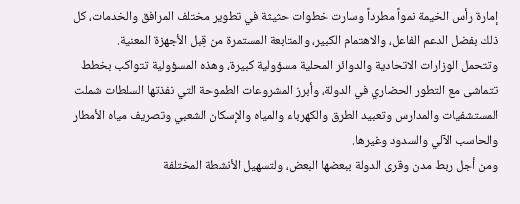إمارة رأس الخيمة نمواً مطرداً وسارت خطوات حثيثة في تطوير مختلف المرافق والخدمات، كل ذلك بفضل الدعم الفاعل، والاهتمام الكبير، والمتابعة المستمرة من قِبل الأجهزة المعنية.
وتتحمل الوزارات الاتحادية والدوائر المحلية مسؤولية كبيرة، وهذه المسؤولية تتواكب بخطط تتماشى مع التطور الحضاري في الدولة، وأبرز المشروعات الطموحة التي نفذتها السلطات شملت المستشفيات والمدارس وتعبيد الطرق والكهرباء والمياه والإسكان الشعبي وتصريف مياه الأمطار والحاسب الآلي والسدود وغيرها.
ومن أجل ربط مدن وقرى الدولة ببعضها البعض، ولتسهيل الأنشطة المختلفة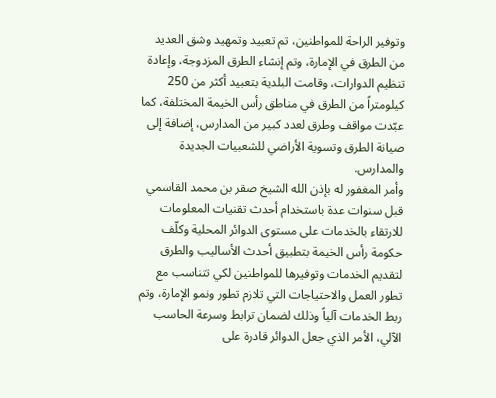وتوفير الراحة للمواطنين، تم تعبيد وتمهيد وشق العديد من الطرق في الإمارة، وتم إنشاء الطرق المزدوجة، وإعادة تنظيم الدوارات، وقامت البلدية بتعبيد أكثر من 250 كيلومتراً من الطرق في مناطق رأس الخيمة المختلفة، كما عبّدت مواقف وطرق لعدد كبير من المدارس، إضافة إلى صيانة الطرق وتسوية الأراضي للشعبيات الجديدة والمدارس.
وأمر المغفور له بإذن الله الشيخ صقر بن محمد القاسمي قبل سنوات عدة باستخدام أحدث تقنيات المعلومات للارتقاء بالخدمات على مستوى الدوائر المحلية وكلّف حكومة رأس الخيمة بتطبيق أحدث الأساليب والطرق لتقديم الخدمات وتوفيرها للمواطنين لكي تتناسب مع تطور العمل والاحتياجات التي تلازم تطور ونمو الإمارة، وتم ربط الخدمات آلياً وذلك لضمان ترابط وسرعة الحاسب الآلي، الأمر الذي جعل الدوائر قادرة على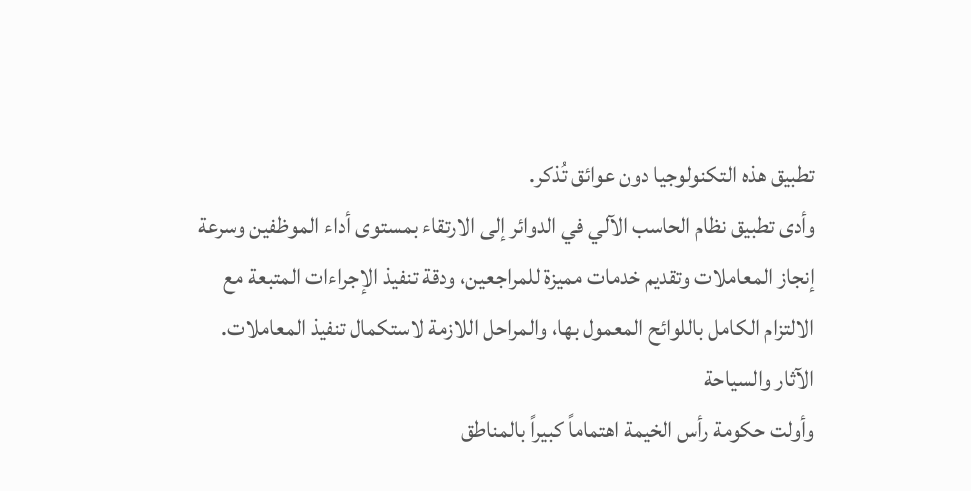تطبيق هذه التكنولوجيا دون عوائق تُذكر.
وأدى تطبيق نظام الحاسب الآلي في الدوائر إلى الارتقاء بمستوى أداء الموظفين وسرعة إنجاز المعاملات وتقديم خدمات مميزة للمراجعين، ودقة تنفيذ الإجراءات المتبعة مع الالتزام الكامل باللوائح المعمول بها، والمراحل اللازمة لاستكمال تنفيذ المعاملات.
الآثار والسياحة
وأولت حكومة رأس الخيمة اهتماماً كبيراً بالمناطق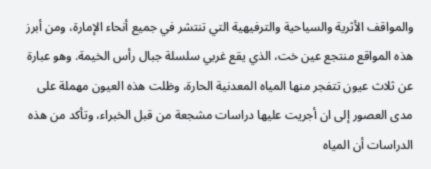والمواقف الأثرية والسياحية والترفيهية التي تنتشر في جميع أنحاء الإمارة، ومن أبرز هذه المواقع منتجع عين خت، الذي يقع غربي سلسلة جبال رأس الخيمة. وهو عبارة عن ثلاث عيون تتفجر منها المياه المعدنية الحارة، وظلت هذه العيون مهملة على مدى العصور إلى ان أجريت عليها دراسات مشجعة من قبل الخبراء، وتأكد من هذه الدراسات أن المياه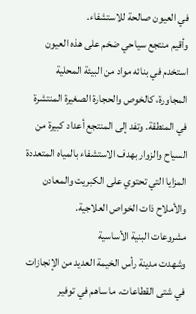في العيون صالحة للاستشفاء.
وأقيم منتجع سياحي ضخم على هذه العيون استخدم في بنائه مواد من البيئة المحلية المجاورة، كالخوص والحجارة الصغيرة المنتشرة في المنطقة. وتفد إلى المنتجع أعداد كبيرة من السياح والزوار بهدف الاستشفاء بالمياه المتعددة المزايا التي تحتوي على الكبريت والمعادن والأملاح ذات الخواص العلاجية.
مشروعات البنية الأساسية
وشهدت مدينة رأس الخيمة العديد من الإنجازات في شتى القطاعات، ما ساهم في توفير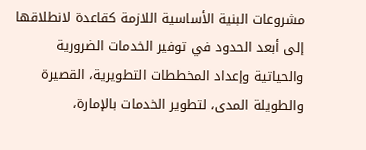مشروعات البنية الأساسية اللازمة كقاعدة لانطلاقها إلى أبعد الحدود في توفير الخدمات الضرورية والحياتية وإعداد المخططات التطويرية، القصيرة والطويلة المدى، لتطوير الخدمات بالإمارة،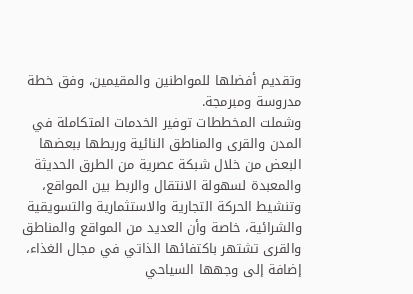وتقديم أفضلها للمواطنين والمقيمين، وفق خطة مدروسة ومبرمجة.
وشملت المخططات توفير الخدمات المتكاملة في المدن والقرى والمناطق النائية وربطها ببعضها البعض من خلال شبكة عصرية من الطرق الحديثة والمعبدة لسهولة الانتقال والربط بين المواقع، وتنشيط الحركة التجارية والاستثمارية والتسويقية والشرائية، خاصة وأن العديد من المواقع والمناطق والقرى تشتهر باكتفائها الذاتي في مجال الغذاء، إضافة إلى وجهها السياحي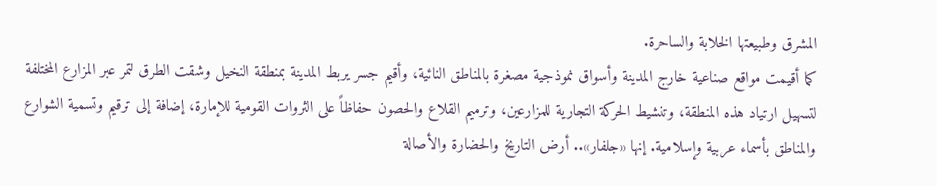المشرق وطبيعتها الخلابة والساحرة.
كما أقيمت مواقع صناعية خارج المدينة وأسواق نموذجية مصغرة بالمناطق النائية، وأقيم جسر يربط المدينة بمنطقة النخيل وشقت الطرق لتمر عبر المزارع المختلفة لتسهيل ارتياد هذه المنطقة، وتنشيط الحركة التجارية للمزارعين، وترميم القلاع والحصون حفاظاً على الثروات القومية للإمارة، إضافة إلى ترقيم وتسمية الشوارع والمناطق بأسماء عربية وإسلامية. إنها «جلفار».. أرض التاريخ والحضارة والأصالة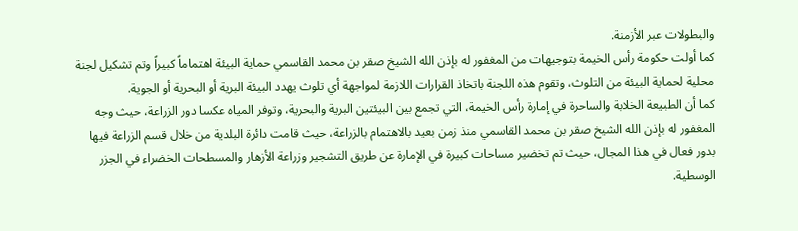والبطولات عبر الأزمنة.
كما أولت حكومة رأس الخيمة بتوجيهات من المغفور له بإذن الله الشيخ صقر بن محمد القاسمي حماية البيئة اهتماماً كبيراً وتم تشكيل لجنة محلية لحماية البيئة من التلوث، وتقوم هذه اللجنة باتخاذ القرارات اللازمة لمواجهة أي تلوث يهدد البيئة البرية أو البحرية أو الجوية.
كما أن الطبيعة الخلابة والساحرة في إمارة رأس الخيمة، التي تجمع بين البيئتين البرية والبحرية، وتوفر المياه عكسا دور الزراعة، حيث وجه المغفور له بإذن الله الشيخ صقر بن محمد القاسمي منذ زمن بعيد بالاهتمام بالزراعة، حيث قامت دائرة البلدية من خلال قسم الزراعة فيها بدور فعال في هذا المجال، حيث تم تخضير مساحات كبيرة في الإمارة عن طريق التشجير وزراعة الأزهار والمسطحات الخضراء في الجزر الوسطية.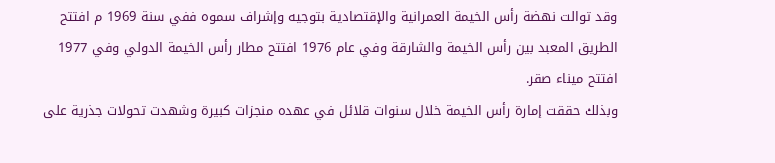وقد توالت نهضة رأس الخيمة العمرانية والإقتصادية بتوجيه وإشراف سموه ففي سنة 1969 م افتتح الطريق المعبد بين رأس الخيمة والشارقة وفي عام 1976 افتتح مطار رأس الخيمة الدولي وفي 1977 افتتح ميناء صقر.
وبذلك حققت إمارة رأس الخيمة خلال سنوات قلائل في عهده منجزات كبيرة وشهدت تحولات جذرية على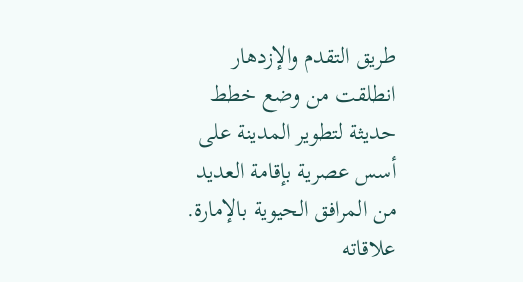طريق التقدم والإزدهار انطلقت من وضع خطط حديثة لتطوير المدينة على أسس عصرية بإقامة العديد من المرافق الحيوية بالإمارة.
علاقاته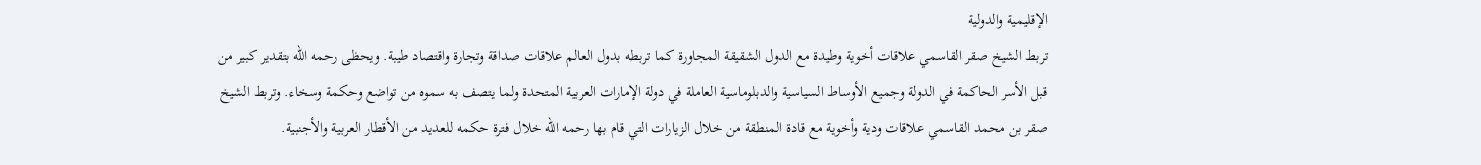الإقليمية والدولية
تربط الشيخ صقر القاسمي علاقات أخوية وطيدة مع الدول الشقيقة المجاورة كما تربطه بدول العالم علاقات صداقة وتجارة واقتصاد طيبة. ويحظى رحمه الله بتقدير كبير من قبل الأسر الحاكمة في الدولة وجميع الأوساط السياسية والدبلوماسية العاملة في دولة الإمارات العربية المتحدة ولما يتصف به سموه من تواضع وحكمة وسخاء. وتربط الشيخ صقر بن محمد القاسمي علاقات ودية وأخوية مع قادة المنطقة من خلال الزيارات التي قام بها رحمه الله خلال فترة حكمه للعديد من الأقطار العربية والأجنبية.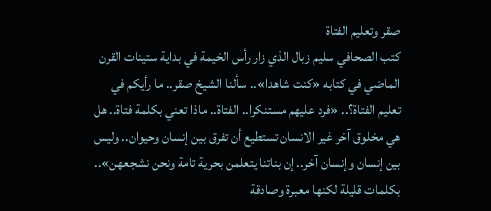صقر وتعليم الفتاة
كتب الصحافي سليم زبال الذي زار رأس الخيمة في بداية ستينات القرن الماضي في كتابه «كنت شاهدا».. سألنا الشيخ صقر.. ما رأيكم في تعليم الفتاة؟.. «فرد عليهم مستنكرا.. الفتاة.. ماذا تعني بكلمة فتاة.. هل هي مخلوق آخر غير الانسان تستطيع أن تفرق بين إنسان وحيوان.. وليس بين إنسان وإنسان آخر.. إن بناتنا يتعلمن بحرية تامة ونحن نشجعهن».. بكلمات قليلة لكنها معبرة وصادقة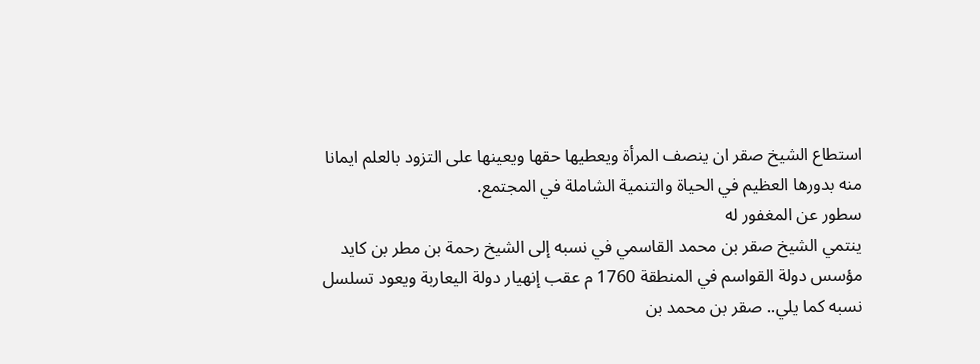استطاع الشيخ صقر ان ينصف المرأة ويعطيها حقها ويعينها على التزود بالعلم ايمانا منه بدورها العظيم في الحياة والتنمية الشاملة في المجتمع.
سطور عن المغفور له
ينتمي الشيخ صقر بن محمد القاسمي في نسبه إلى الشيخ رحمة بن مطر بن كايد مؤسس دولة القواسم في المنطقة 1760 م عقب إنهيار دولة اليعاربة ويعود تسلسل نسبه كما يلي.. صقر بن محمد بن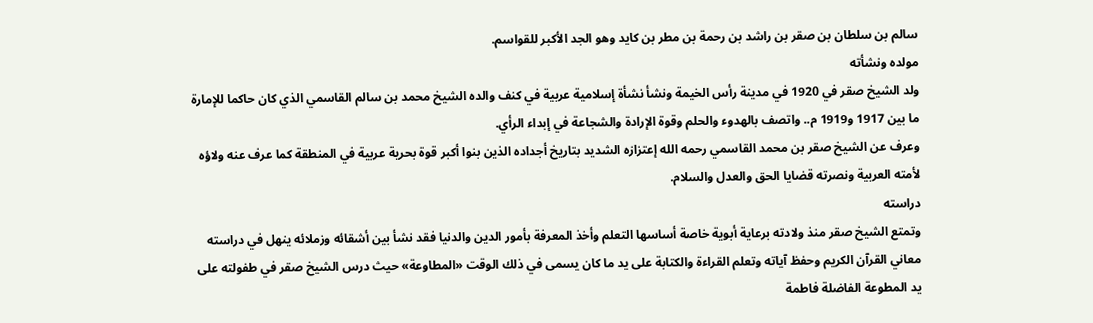سالم بن سلطان بن صقر بن راشد بن رحمة بن مطر بن كايد وهو الجد الأكبر للقواسم.
مولده ونشأته
ولد الشيخ صقر في 1920 في مدينة رأس الخيمة ونشأ نشأة إسلامية عربية في كنف والده الشيخ محمد بن سالم القاسمي الذي كان حاكما للإمارة ما بين 1917 و1919 م.. واتصف بالهدوء والحلم وقوة الإرادة والشجاعة في إبداء الرأي.
وعرف عن الشيخ صقر بن محمد القاسمي رحمه الله إعتزازه الشديد بتاريخ أجداده الذين بنوا أكبر قوة بحرية عربية في المنطقة كما عرف عنه ولاؤه لأمته العربية ونصرته قضايا الحق والعدل والسلام.
دراسته
وتمتع الشيخ صقر منذ ولادته برعاية أبوية خاصة أساسها التعلم وأخذ المعرفة بأمور الدين والدنيا فقد نشأ بين أشقائه وزملائه ينهل في دراسته معاني القرآن الكريم وحفظ آياته وتعلم القراءة والكتابة على يد ما كان يسمى في ذلك الوقت «المطاوعة» حيث درس الشيخ صقر في طفولته على يد المطوعة الفاضلة فاطمة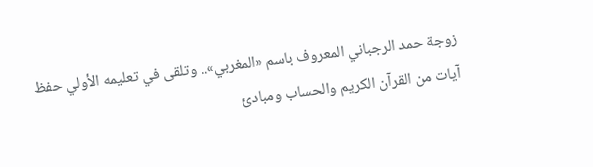زوجة حمد الرجباني المعروف باسم «المغربي».. وتلقى في تعليمه الأولي حفظ آيات من القرآن الكريم والحساب ومبادئ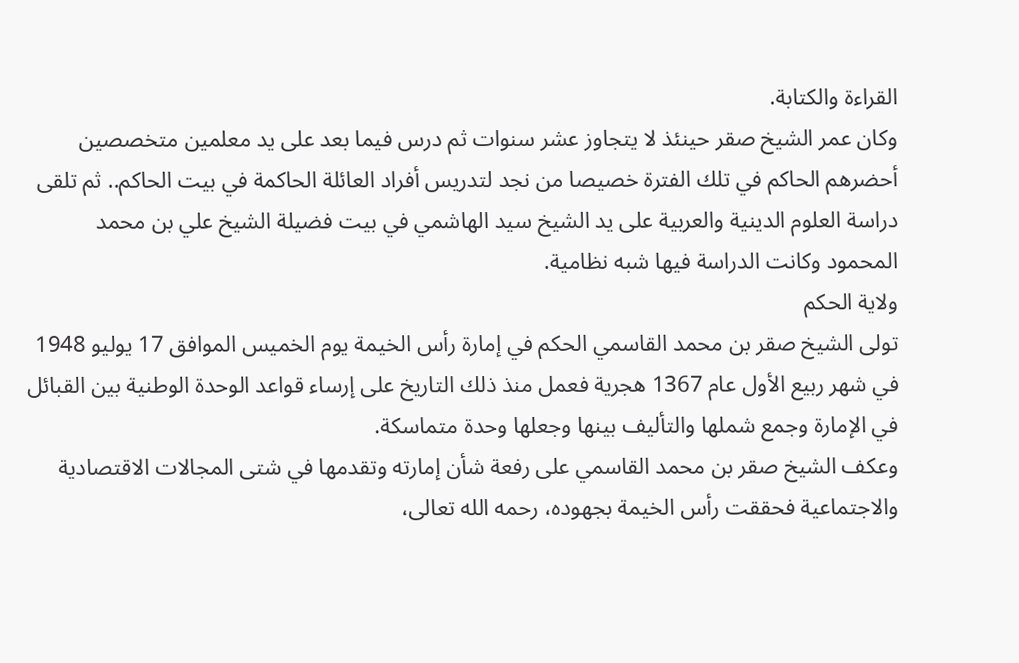القراءة والكتابة.
وكان عمر الشيخ صقر حينئذ لا يتجاوز عشر سنوات ثم درس فيما بعد على يد معلمين متخصصين أحضرهم الحاكم في تلك الفترة خصيصا من نجد لتدريس أفراد العائلة الحاكمة في بيت الحاكم.. ثم تلقى دراسة العلوم الدينية والعربية على يد الشيخ سيد الهاشمي في بيت فضيلة الشيخ علي بن محمد المحمود وكانت الدراسة فيها شبه نظامية.
ولاية الحكم
تولى الشيخ صقر بن محمد القاسمي الحكم في إمارة رأس الخيمة يوم الخميس الموافق 17 يوليو 1948 في شهر ربيع الأول عام 1367 هجرية فعمل منذ ذلك التاريخ على إرساء قواعد الوحدة الوطنية بين القبائل في الإمارة وجمع شملها والتأليف بينها وجعلها وحدة متماسكة.
وعكف الشيخ صقر بن محمد القاسمي على رفعة شأن إمارته وتقدمها في شتى المجالات الاقتصادية والاجتماعية فحققت رأس الخيمة بجهوده، رحمه الله تعالى،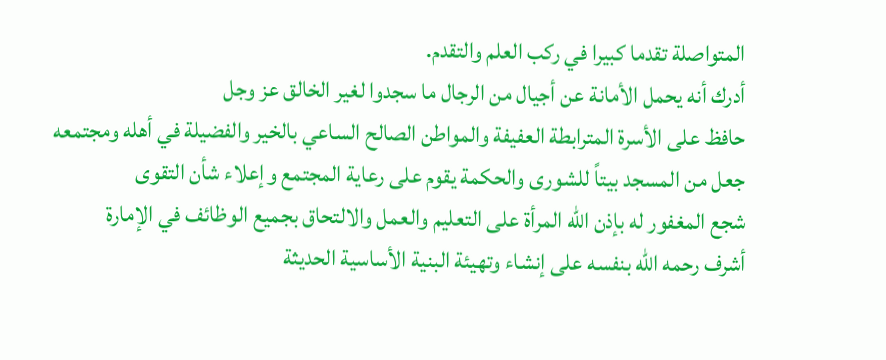المتواصلة تقدما كبيرا في ركب العلم والتقدم.
أدرك أنه يحمل الأمانة عن أجيال من الرجال ما سجدوا لغير الخالق عز وجل
حافظ على الأسرة المترابطة العفيفة والمواطن الصالح الساعي بالخير والفضيلة في أهله ومجتمعه
جعل من المسجد بيتاً للشورى والحكمة يقوم على رعاية المجتمع وإعلاء شأن التقوى
شجع المغفور له بإذن الله المرأة على التعليم والعمل والالتحاق بجميع الوظائف في الإمارة
أشرف رحمه الله بنفسه على إنشاء وتهيئة البنية الأساسية الحديثة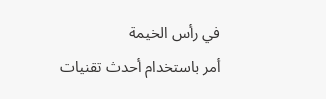في رأس الخيمة
أمر باستخدام أحدث تقنيات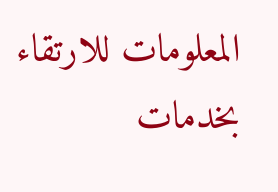المعلومات للارتقاء بخدمات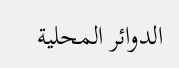الدوائر المحلية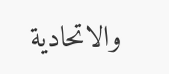والاتحادية